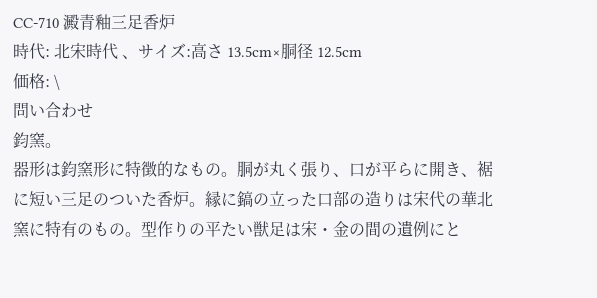CC-710 澱青釉三足香炉
時代: 北宋時代 、サイズ:高さ 13.5cm×胴径 12.5cm
価格: \
問い合わせ
鈞窯。
器形は鈞窯形に特徴的なもの。胴が丸く張り、口が平らに開き、裾に短い三足のついた香炉。縁に鎬の立った口部の造りは宋代の華北窯に特有のもの。型作りの平たい獣足は宋・金の間の遺例にと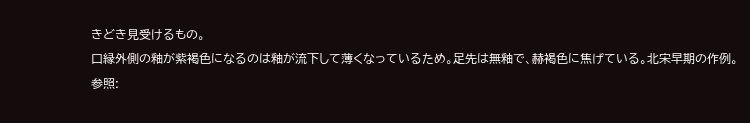きどき見受けるもの。
口縁外側の釉が紫褐色になるのは釉が流下して薄くなっているため。足先は無釉で、赫褐色に焦げている。北宋早期の作例。
参照: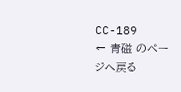CC-189
← 青磁 のページへ戻る